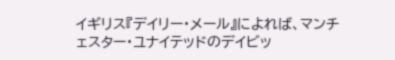イギリス『デイリー・メール』によれば、マンチェスター・ユナイテッドのデイビッ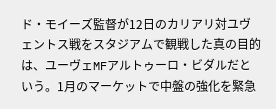ド・モイーズ監督が12日のカリアリ対ユヴェントス戦をスタジアムで観戦した真の目的は、ユーヴェMFアルトゥーロ・ビダルだという。1月のマーケットで中盤の強化を緊急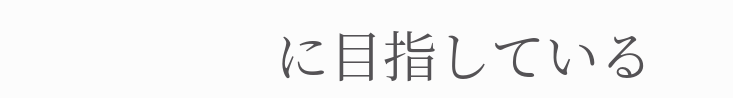に目指している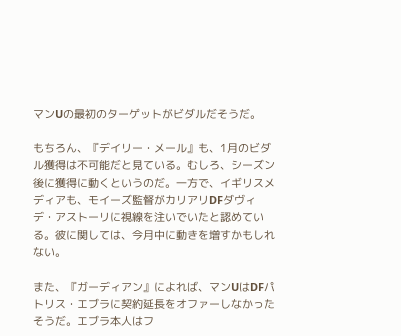マンUの最初のターゲットがビダルだそうだ。

もちろん、『デイリー・メール』も、1月のビダル獲得は不可能だと見ている。むしろ、シーズン後に獲得に動くというのだ。一方で、イギリスメディアも、モイーズ監督がカリアリDFダヴィデ・アストーリに視線を注いでいたと認めている。彼に関しては、今月中に動きを増すかもしれない。

また、『ガーディアン』によれば、マンUはDFパトリス・エブラに契約延長をオファーしなかったそうだ。エブラ本人はフ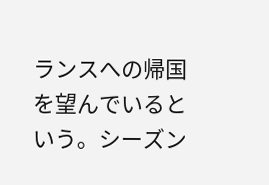ランスへの帰国を望んでいるという。シーズン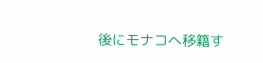後にモナコへ移籍す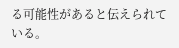る可能性があると伝えられている。